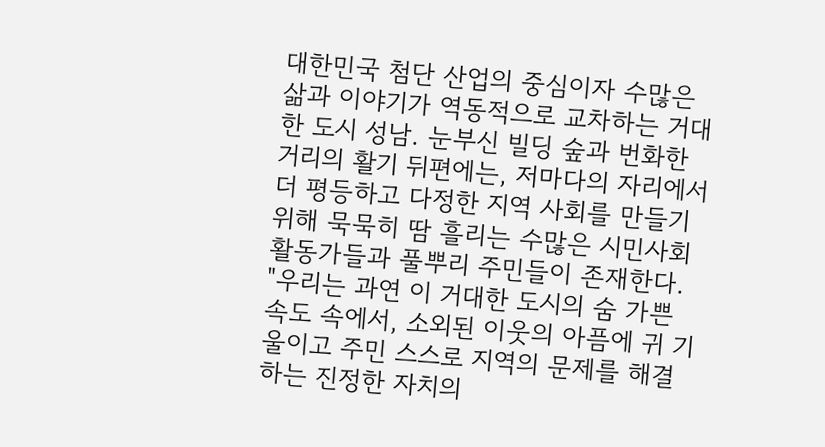대한민국 첨단 산업의 중심이자 수많은 삶과 이야기가 역동적으로 교차하는 거대한 도시 성남. 눈부신 빌딩 숲과 번화한 거리의 활기 뒤편에는, 저마다의 자리에서 더 평등하고 다정한 지역 사회를 만들기 위해 묵묵히 땀 흘리는 수많은 시민사회 활동가들과 풀뿌리 주민들이 존재한다.
"우리는 과연 이 거대한 도시의 숨 가쁜 속도 속에서, 소외된 이웃의 아픔에 귀 기울이고 주민 스스로 지역의 문제를 해결하는 진정한 자치의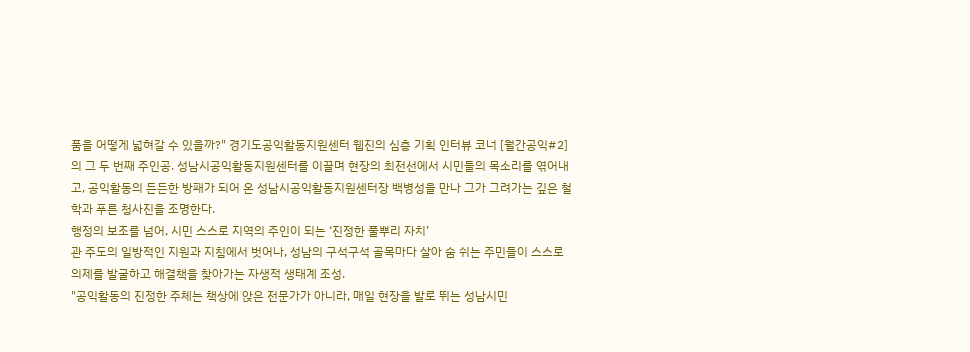품을 어떻게 넓혀갈 수 있을까?" 경기도공익활동지원센터 웹진의 심층 기획 인터뷰 코너 [월간공익#2]의 그 두 번째 주인공. 성남시공익활동지원센터를 이끌며 현장의 최전선에서 시민들의 목소리를 엮어내고, 공익활동의 든든한 방패가 되어 온 성남시공익활동지원센터장 백병성을 만나 그가 그려가는 깊은 철학과 푸른 청사진을 조명한다.
행정의 보조를 넘어, 시민 스스로 지역의 주인이 되는 ‘진정한 풀뿌리 자치’
관 주도의 일방적인 지원과 지침에서 벗어나, 성남의 구석구석 골목마다 살아 숨 쉬는 주민들이 스스로 의제를 발굴하고 해결책을 찾아가는 자생적 생태계 조성.
"공익활동의 진정한 주체는 책상에 앉은 전문가가 아니라, 매일 현장을 발로 뛰는 성남시민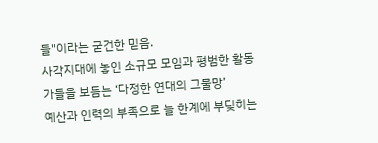들"이라는 굳건한 믿음.
사각지대에 놓인 소규모 모임과 평범한 활동가들을 보듬는 ‘다정한 연대의 그물망’
예산과 인력의 부족으로 늘 한계에 부딪히는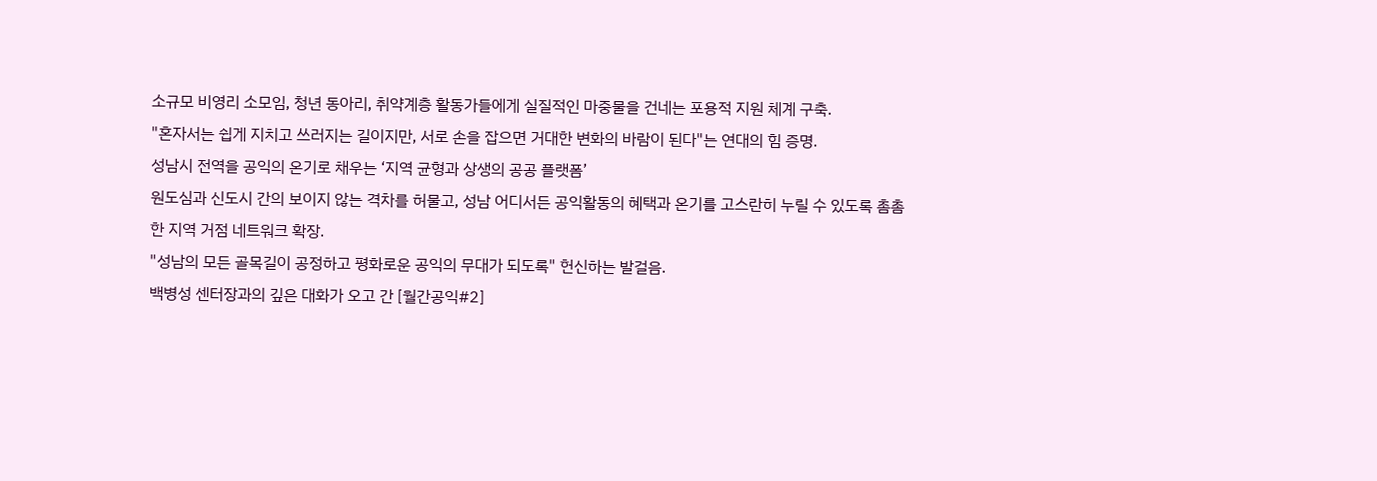소규모 비영리 소모임, 청년 동아리, 취약계층 활동가들에게 실질적인 마중물을 건네는 포용적 지원 체계 구축.
"혼자서는 쉽게 지치고 쓰러지는 길이지만, 서로 손을 잡으면 거대한 변화의 바람이 된다"는 연대의 힘 증명.
성남시 전역을 공익의 온기로 채우는 ‘지역 균형과 상생의 공공 플랫폼’
원도심과 신도시 간의 보이지 않는 격차를 허물고, 성남 어디서든 공익활동의 혜택과 온기를 고스란히 누릴 수 있도록 촘촘한 지역 거점 네트워크 확장.
"성남의 모든 골목길이 공정하고 평화로운 공익의 무대가 되도록" 헌신하는 발걸음.
백병성 센터장과의 깊은 대화가 오고 간 [월간공익#2]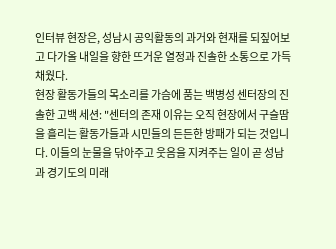인터뷰 현장은, 성남시 공익활동의 과거와 현재를 되짚어보고 다가올 내일을 향한 뜨거운 열정과 진솔한 소통으로 가득 채웠다.
현장 활동가들의 목소리를 가슴에 품는 백병성 센터장의 진솔한 고백 세션: "센터의 존재 이유는 오직 현장에서 구슬땀을 흘리는 활동가들과 시민들의 든든한 방패가 되는 것입니다. 이들의 눈물을 닦아주고 웃음을 지켜주는 일이 곧 성남과 경기도의 미래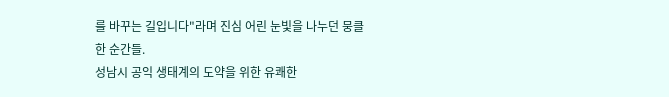를 바꾸는 길입니다"라며 진심 어린 눈빛을 나누던 뭉클한 순간들.
성남시 공익 생태계의 도약을 위한 유쾌한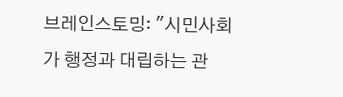브레인스토밍: "시민사회가 행정과 대립하는 관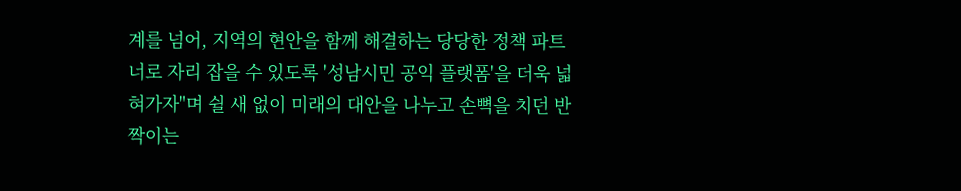계를 넘어, 지역의 현안을 함께 해결하는 당당한 정책 파트너로 자리 잡을 수 있도록 '성남시민 공익 플랫폼'을 더욱 넓혀가자"며 쉴 새 없이 미래의 대안을 나누고 손뼉을 치던 반짝이는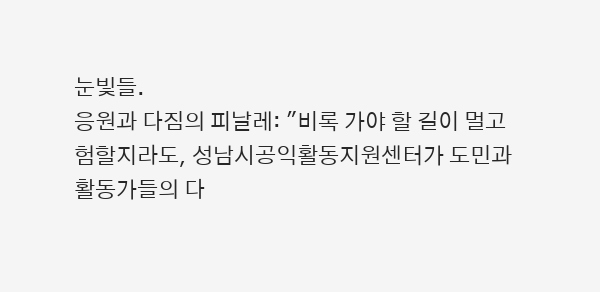눈빛들.
응원과 다짐의 피날레: "비록 가야 할 길이 멀고 험할지라도, 성남시공익활동지원센터가 도민과 활동가들의 다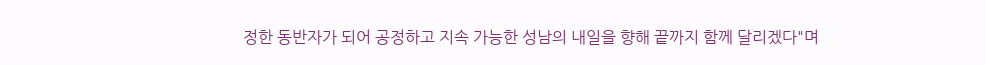정한 동반자가 되어 공정하고 지속 가능한 성남의 내일을 향해 끝까지 함께 달리겠다"며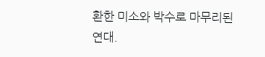환한 미소와 박수로 마무리된 연대.